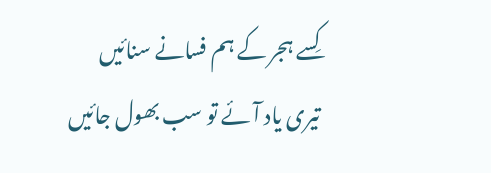کِسے ہجر کے ہم فسانے سنائیں
تیری یاد آئے تو سب بھول جائیں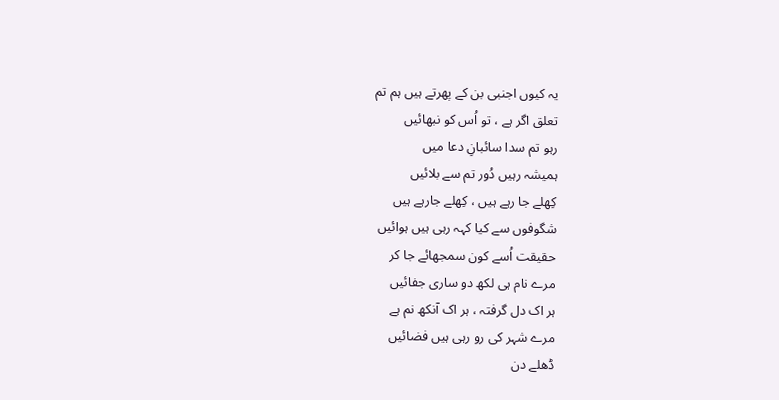یہ کیوں اجنبی بن کے پھرتے ہیں ہم تم
تعلق اگر ہے ، تو اُس کو نبھائیں
رہو تم سدا سائبانِ دعا میں
ہمیشہ رہیں دُور تم سے بلائیں
کِھلے جا رہے ہیں ، کِھلے جارہے ہیں
شگوفوں سے کیا کہہ رہی ہیں ہوائیں
حقیقت اُسے کون سمجھائے جا کر
مرے نام ہی لکھ دو ساری جفائیں
ہر اک دل گرفتہ ، ہر اک آنکھ نم ہے
مرے شہر کی رو رہی ہیں فضائیں
ڈھلے دن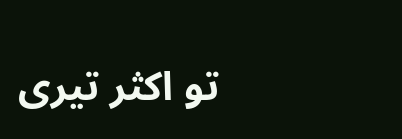تو اکثر تیری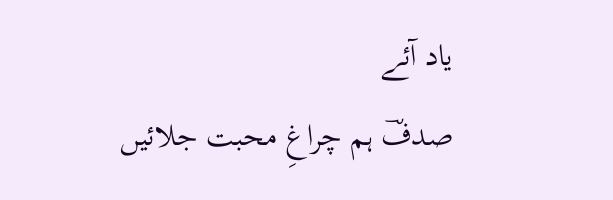یاد آئے
صدفؔ ہم چراغِ محبت جلائیں